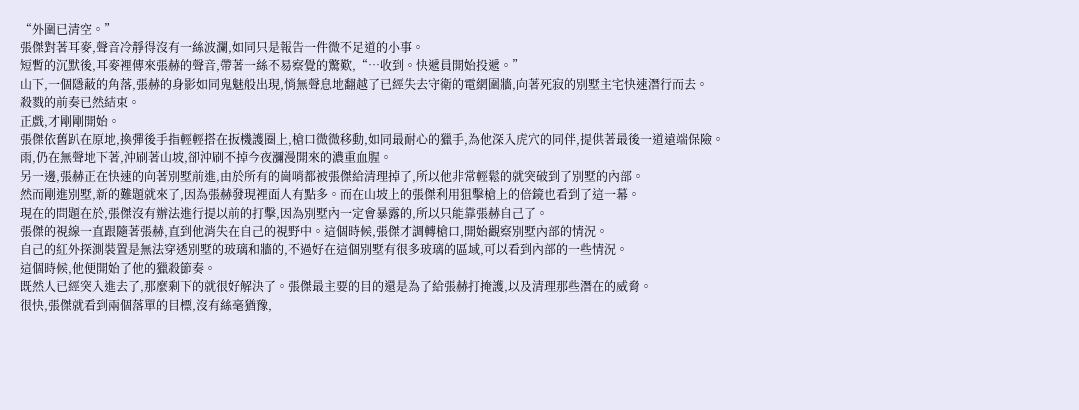“外圍已清空。”
張傑對著耳麥,聲音冷靜得沒有一絲波瀾,如同只是報告一件微不足道的小事。
短暫的沉默後,耳麥裡傳來張赫的聲音,帶著一絲不易察覺的驚歎,“…收到。快遞員開始投遞。”
山下,一個隱蔽的角落,張赫的身影如同鬼魅般出現,悄無聲息地翻越了已經失去守衛的電網圍牆,向著死寂的別墅主宅快速潛行而去。
殺戮的前奏已然結束。
正戲,才剛剛開始。
張傑依舊趴在原地,換彈後手指輕輕搭在扳機護圈上,槍口微微移動,如同最耐心的獵手,為他深入虎穴的同伴,提供著最後一道遠端保險。
雨,仍在無聲地下著,沖刷著山坡,卻沖刷不掉今夜瀰漫開來的濃重血腥。
另一邊,張赫正在快速的向著別墅前進,由於所有的崗哨都被張傑給清理掉了,所以他非常輕鬆的就突破到了別墅的內部。
然而剛進別墅,新的難題就來了,因為張赫發現裡面人有點多。而在山坡上的張傑利用狙擊槍上的倍鏡也看到了這一幕。
現在的問題在於,張傑沒有辦法進行提以前的打擊,因為別墅內一定會暴露的,所以只能靠張赫自己了。
張傑的視線一直跟隨著張赫,直到他消失在自己的視野中。這個時候,張傑才調轉槍口,開始觀察別墅內部的情況。
自己的紅外探測裝置是無法穿透別墅的玻璃和牆的,不過好在這個別墅有很多玻璃的區域,可以看到內部的一些情況。
這個時候,他便開始了他的獵殺節奏。
既然人已經突入進去了,那麼剩下的就很好解決了。張傑最主要的目的還是為了給張赫打掩護,以及清理那些潛在的威脅。
很快,張傑就看到兩個落單的目標,沒有絲毫猶豫,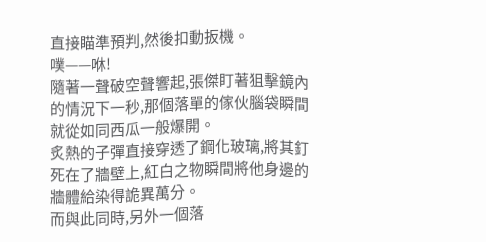直接瞄準預判,然後扣動扳機。
噗——咻!
隨著一聲破空聲響起,張傑盯著狙擊鏡內的情況下一秒,那個落單的傢伙腦袋瞬間就從如同西瓜一般爆開。
炙熱的子彈直接穿透了鋼化玻璃,將其釘死在了牆壁上,紅白之物瞬間將他身邊的牆體給染得詭異萬分。
而與此同時,另外一個落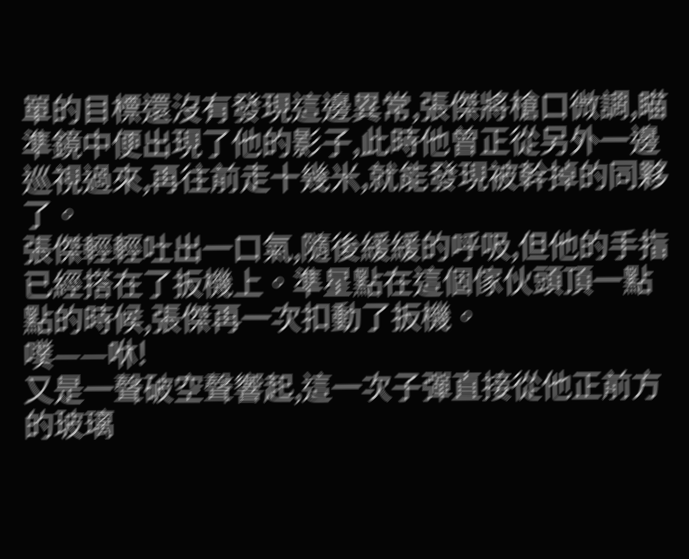單的目標還沒有發現這邊異常,張傑將槍口微調,瞄準鏡中便出現了他的影子,此時他曾正從另外一邊巡視過來,再往前走十幾米,就能發現被幹掉的同夥了。
張傑輕輕吐出一口氣,隨後緩緩的呼吸,但他的手指已經搭在了扳機上。準星點在這個傢伙頭頂一點點的時候,張傑再一次扣動了扳機。
噗——咻!
又是一聲破空聲響起,這一次子彈直接從他正前方的玻璃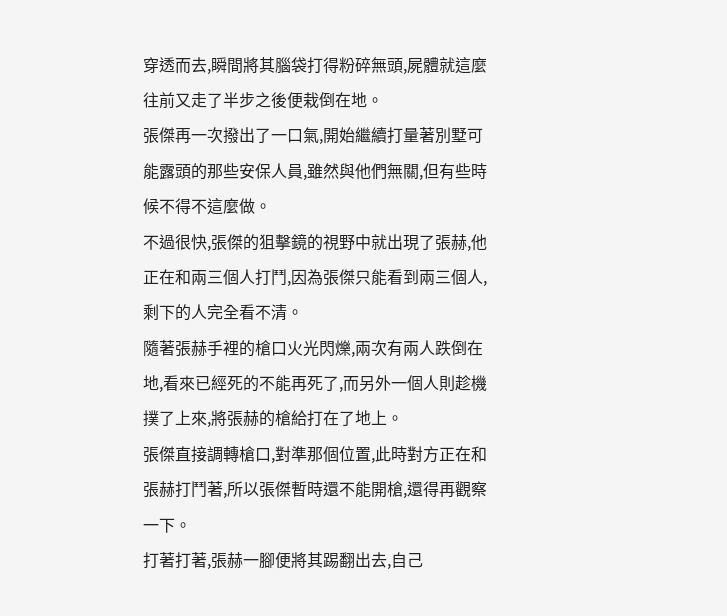穿透而去,瞬間將其腦袋打得粉碎無頭,屍體就這麼往前又走了半步之後便栽倒在地。
張傑再一次撥出了一口氣,開始繼續打量著別墅可能露頭的那些安保人員,雖然與他們無關,但有些時候不得不這麼做。
不過很快,張傑的狙擊鏡的視野中就出現了張赫,他正在和兩三個人打鬥,因為張傑只能看到兩三個人,剩下的人完全看不清。
隨著張赫手裡的槍口火光閃爍,兩次有兩人跌倒在地,看來已經死的不能再死了,而另外一個人則趁機撲了上來,將張赫的槍給打在了地上。
張傑直接調轉槍口,對準那個位置,此時對方正在和張赫打鬥著,所以張傑暫時還不能開槍,還得再觀察一下。
打著打著,張赫一腳便將其踢翻出去,自己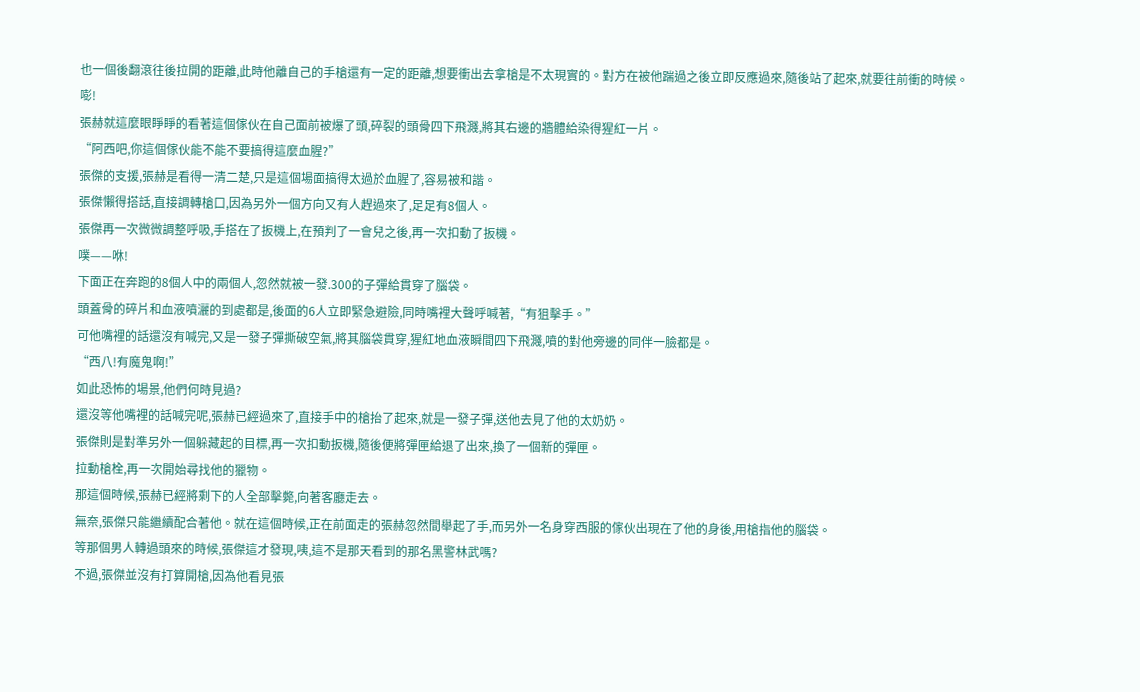也一個後翻滾往後拉開的距離,此時他離自己的手槍還有一定的距離,想要衝出去拿槍是不太現實的。對方在被他踹過之後立即反應過來,隨後站了起來,就要往前衝的時候。
嘭!
張赫就這麼眼睜睜的看著這個傢伙在自己面前被爆了頭,碎裂的頭骨四下飛濺,將其右邊的牆體給染得猩紅一片。
“阿西吧,你這個傢伙能不能不要搞得這麼血腥?”
張傑的支援,張赫是看得一清二楚,只是這個場面搞得太過於血腥了,容易被和諧。
張傑懶得搭話,直接調轉槍口,因為另外一個方向又有人趕過來了,足足有8個人。
張傑再一次微微調整呼吸,手搭在了扳機上,在預判了一會兒之後,再一次扣動了扳機。
噗——咻!
下面正在奔跑的8個人中的兩個人,忽然就被一發.300的子彈給貫穿了腦袋。
頭蓋骨的碎片和血液噴灑的到處都是,後面的6人立即緊急避險,同時嘴裡大聲呼喊著,“有狙擊手。”
可他嘴裡的話還沒有喊完,又是一發子彈撕破空氣,將其腦袋貫穿,猩紅地血液瞬間四下飛濺,噴的對他旁邊的同伴一臉都是。
“西八!有魔鬼啊!”
如此恐怖的場景,他們何時見過?
還沒等他嘴裡的話喊完呢,張赫已經過來了,直接手中的槍抬了起來,就是一發子彈,送他去見了他的太奶奶。
張傑則是對準另外一個躲藏起的目標,再一次扣動扳機,隨後便將彈匣給退了出來,換了一個新的彈匣。
拉動槍栓,再一次開始尋找他的獵物。
那這個時候,張赫已經將剩下的人全部擊斃,向著客廳走去。
無奈,張傑只能繼續配合著他。就在這個時候,正在前面走的張赫忽然間舉起了手,而另外一名身穿西服的傢伙出現在了他的身後,用槍指他的腦袋。
等那個男人轉過頭來的時候,張傑這才發現,咦,這不是那天看到的那名黑警林武嗎?
不過,張傑並沒有打算開槍,因為他看見張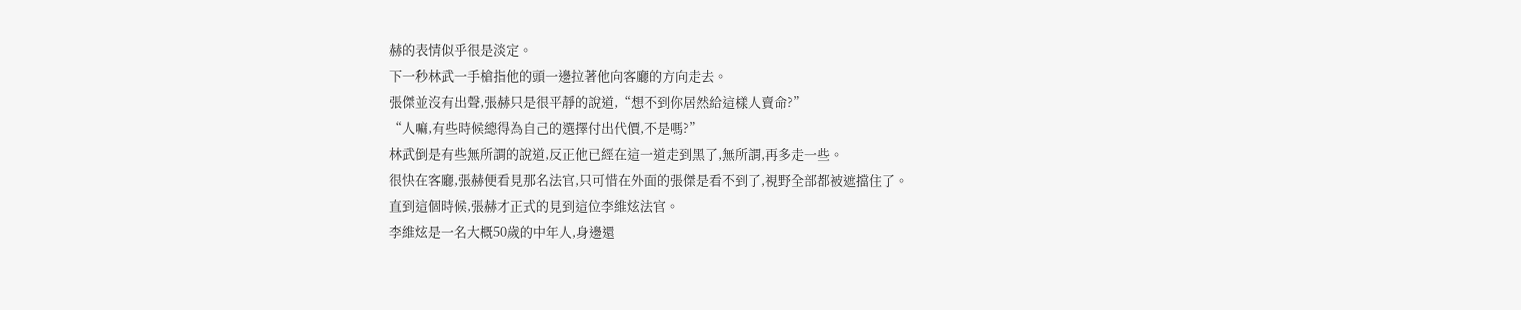赫的表情似乎很是淡定。
下一秒林武一手槍指他的頭一邊拉著他向客廳的方向走去。
張傑並沒有出聲,張赫只是很平靜的說道,“想不到你居然給這樣人賣命?”
“人嘛,有些時候總得為自己的選擇付出代價,不是嗎?”
林武倒是有些無所謂的說道,反正他已經在這一道走到黑了,無所謂,再多走一些。
很快在客廳,張赫便看見那名法官,只可惜在外面的張傑是看不到了,視野全部都被遮擋住了。
直到這個時候,張赫才正式的見到這位李維炫法官。
李維炫是一名大概50歲的中年人,身邊還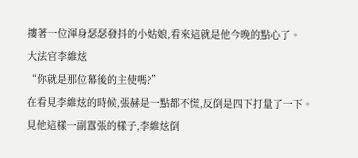摟著一位渾身瑟瑟發抖的小姑娘,看來這就是他今晚的點心了。
大法官李維炫
“你就是那位幕後的主使嗎?”
在看見李維炫的時候,張赫是一點都不慌,反倒是四下打量了一下。
見他這樣一副囂張的樣子,李維炫倒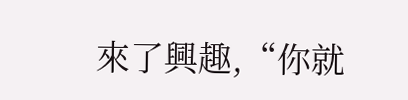來了興趣,“你就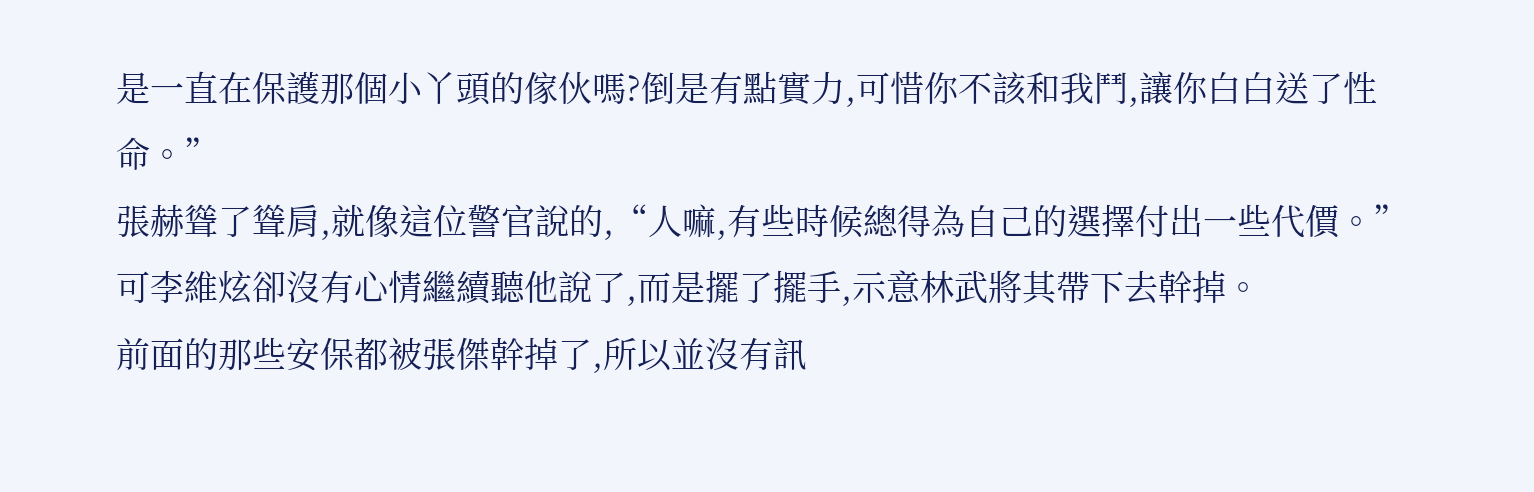是一直在保護那個小丫頭的傢伙嗎?倒是有點實力,可惜你不該和我鬥,讓你白白送了性命。”
張赫聳了聳肩,就像這位警官說的,“人嘛,有些時候總得為自己的選擇付出一些代價。”
可李維炫卻沒有心情繼續聽他說了,而是擺了擺手,示意林武將其帶下去幹掉。
前面的那些安保都被張傑幹掉了,所以並沒有訊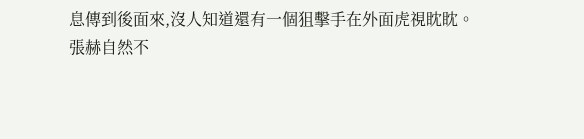息傳到後面來,沒人知道還有一個狙擊手在外面虎視眈眈。
張赫自然不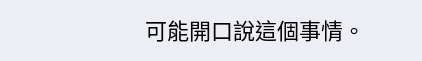可能開口說這個事情。